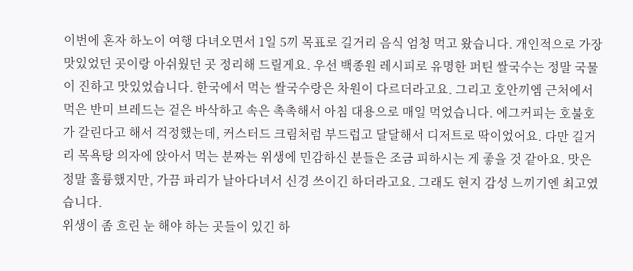이번에 혼자 하노이 여행 다녀오면서 1일 5끼 목표로 길거리 음식 엄청 먹고 왔습니다. 개인적으로 가장 맛있었던 곳이랑 아쉬웠던 곳 정리해 드릴게요. 우선 백종원 레시피로 유명한 퍼틴 쌀국수는 정말 국물이 진하고 맛있었습니다. 한국에서 먹는 쌀국수랑은 차원이 다르더라고요. 그리고 호안끼엠 근처에서 먹은 반미 브레드는 겉은 바삭하고 속은 촉촉해서 아침 대용으로 매일 먹었습니다. 에그커피는 호불호가 갈린다고 해서 걱정했는데, 커스터드 크림처럼 부드럽고 달달해서 디저트로 딱이었어요. 다만 길거리 목욕탕 의자에 앉아서 먹는 분짜는 위생에 민감하신 분들은 조금 피하시는 게 좋을 것 같아요. 맛은 정말 훌륭했지만, 가끔 파리가 날아다녀서 신경 쓰이긴 하더라고요. 그래도 현지 감성 느끼기엔 최고였습니다.
위생이 좀 흐린 눈 해야 하는 곳들이 있긴 하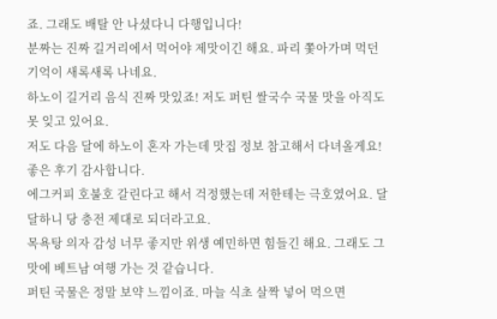죠. 그래도 배탈 안 나셨다니 다행입니다!
분짜는 진짜 길거리에서 먹어야 제맛이긴 해요. 파리 쫓아가며 먹던 기억이 새록새록 나네요.
하노이 길거리 음식 진짜 맛있죠! 저도 퍼틴 쌀국수 국물 맛을 아직도 못 잊고 있어요.
저도 다음 달에 하노이 혼자 가는데 맛집 정보 참고해서 다녀올게요! 좋은 후기 감사합니다.
에그커피 호불호 갈린다고 해서 걱정했는데 저한테는 극호였어요. 달달하니 당 충전 제대로 되더라고요.
목욕탕 의자 감성 너무 좋지만 위생 예민하면 힘들긴 해요. 그래도 그 맛에 베트남 여행 가는 것 같습니다.
퍼틴 국물은 정말 보약 느낌이죠. 마늘 식초 살짝 넣어 먹으면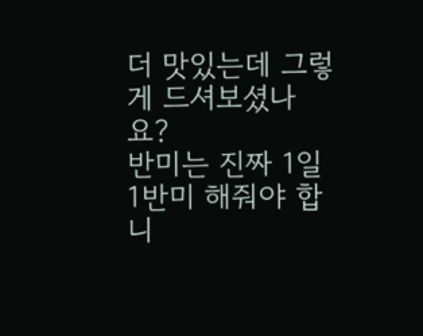더 맛있는데 그렇게 드셔보셨나요?
반미는 진짜 1일 1반미 해줘야 합니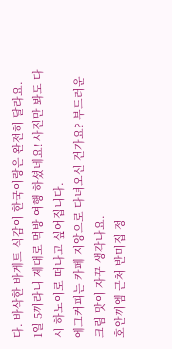다. 바삭한 바게트 식감이 한국이랑은 완전히 달라요.
1일 5끼라니 제대로 먹방 여행 하셨네요! 사진만 봐도 다시 하노이로 떠나고 싶어집니다.
에그커피는 카페 지앙으로 다녀오신 건가요? 부드러운 크림 맛이 자꾸 생각나요.
호안끼엠 근처 반미집 정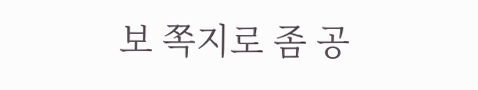보 쪽지로 좀 공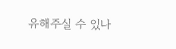유해주실 수 있나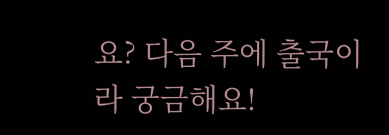요? 다음 주에 출국이라 궁금해요!